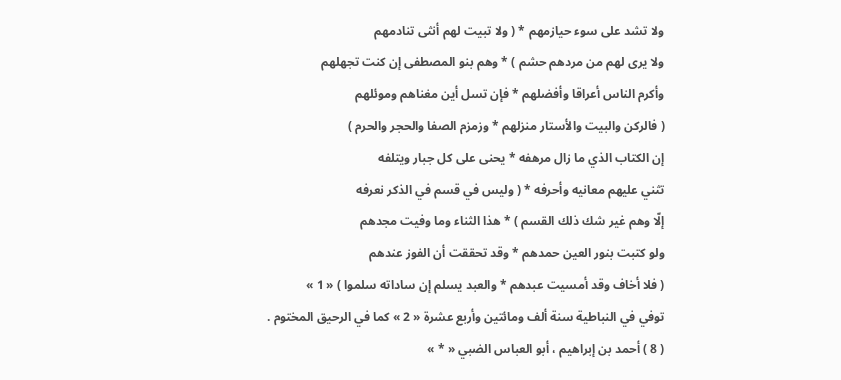ولا تشد على سوء حيازمهم * ( ولا تبيت لهم أنثى تنادمهم
ولا يرى لهم من مردهم حشم ) * وهم بنو المصطفى إن كنت تجهلهم
وأكرم الناس أعراقا وأفضلهم * فإن تسل أين مغناهم وموئلهم
( فالركن والبيت والأستار منزلهم * وزمزم الصفا والحجر والحرم )
إن الكتاب الذي ما زال مرهفه * يحنى على كل جبار ويتلفه
تثني عليهم معانيه وأحرفه * ( وليس في قسم في الذكر نعرفه
إلّا وهم غير شك ذلك القسم ) * هذا الثناء وما وفيت مجدهم
ولو كتبت بنور العين حمدهم * وقد تحققت أن الفوز عندهم
( فلا أخاف وقد أمسيت عبدهم * والعبد يسلم إن ساداته سلموا ) « 1 »
توفي في النباطية سنة ألف ومائتين وأربع عشرة « 2 » كما في الرحيق المختوم .
( 8 ) أحمد بن إبراهيم ، أبو العباس الضبي « * »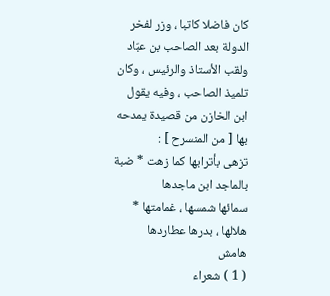كان فاضلا كاتبا ، وزر لفخر الدولة بعد الصاحب بن عبّاد ولقب الأستاذ والرئيس ، وكان تلميذ الصاحب ، وفيه يقول ابن الخازن من قصيدة يمدحه بها [ من المنسرح ] :
تزهى بأترابها كما زهت * ضبة بالماجد ابن ماجدها
سمائها شمسها ، غمامتها * هلالها ، بدرها عطاردها
هامش
( 1 ) شعراء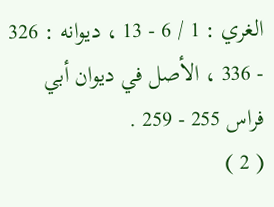الغري : 1 / 6 - 13 ، ديوانه : 326 - 336 ، الأصل في ديوان أبي فراس 255 - 259 .
( 2 )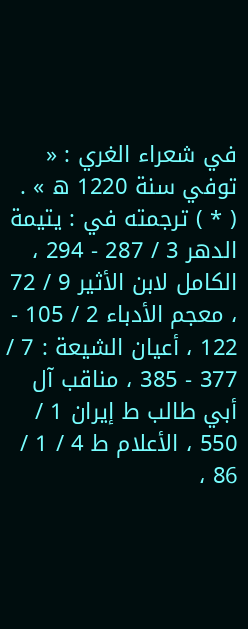في شعراء الغري : « توفي سنة 1220 ه » .
( * ) ترجمته في : يتيمة الدهر 3 / 287 - 294 ، الكامل لابن الأثير 9 / 72 ، معجم الأدباء 2 / 105 - 122 ، أعيان الشيعة : 7 / 377 - 385 ، مناقب آل أبي طالب ط إيران 1 / 550 ، الأعلام ط 4 / 1 / 86 ،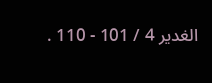الغدير 4 / 101 - 110 .